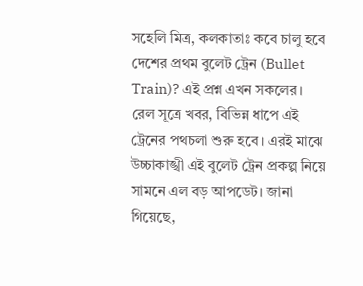সহেলি মিত্র, কলকাতাঃ কবে চালু হবে দেশের প্রথম বুলেট ট্রেন (Bullet Train)? এই প্রশ্ন এখন সকলের। রেল সূত্রে খবর, বিভিন্ন ধাপে এই ট্রেনের পথচলা শুরু হবে। এরই মাঝে উচ্চাকাঙ্খী এই বুলেট ট্রেন প্রকল্প নিয়ে সামনে এল বড় আপডেট। জানা গিয়েছে,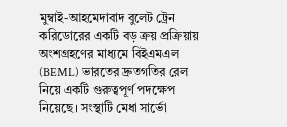মুম্বাই-আহমেদাবাদ বুলেট ট্রেন করিডোরের একটি বড় ক্রয় প্রক্রিয়ায় অংশগ্রহণের মাধ্যমে বিইএমএল (BEML) ভারতের দ্রুতগতির রেল নিয়ে একটি গুরুত্বপূর্ণ পদক্ষেপ নিয়েছে। সংস্থাটি মেধা সার্ভো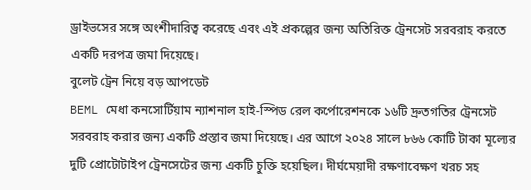ড্রাইভসের সঙ্গে অংশীদারিত্ব করেছে এবং এই প্রকল্পের জন্য অতিরিক্ত ট্রেনসেট সরবরাহ করতে একটি দরপত্র জমা দিয়েছে।
বুলেট ট্রেন নিয়ে বড় আপডেট
BEML মেধা কনসোর্টিয়াম ন্যাশনাল হাই-স্পিড রেল কর্পোরেশনকে ১৬টি দ্রুতগতির ট্রেনসেট সরবরাহ করার জন্য একটি প্রস্তাব জমা দিয়েছে। এর আগে ২০২৪ সালে ৮৬৬ কোটি টাকা মূল্যের দুটি প্রোটোটাইপ ট্রেনসেটের জন্য একটি চুক্তি হয়েছিল। দীর্ঘমেয়াদী রক্ষণাবেক্ষণ খরচ সহ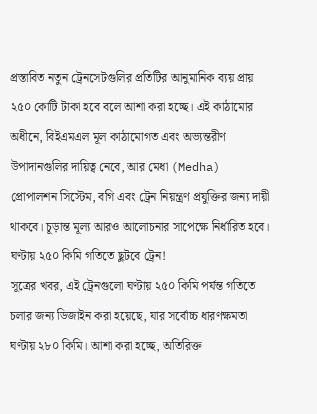প্রস্তাবিত নতুন ট্রেনসেটগুলির প্রতিটির আনুমানিক ব্যয় প্রায় ২৫০ কোটি টাকা হবে বলে আশা করা হচ্ছে। এই কাঠামোর অধীনে, বিইএমএল মূল কাঠামোগত এবং অভ্যন্তরীণ উপাদানগুলির দায়িত্ব নেবে, আর মেধা (Medha) প্রোপালশন সিস্টেম, বগি এবং ট্রেন নিয়ন্ত্রণ প্রযুক্তির জন্য দায়ী থাকবে। চূড়ান্ত মূল্য আরও আলোচনার সাপেক্ষে নির্ধারিত হবে।
ঘণ্টায় ২৫০ কিমি গতিতে ছুটবে ট্রেন!
সূত্রের খবর, এই ট্রেনগুলো ঘণ্টায় ২৫০ কিমি পর্যন্ত গতিতে চলার জন্য ডিজাইন করা হয়েছে, যার সর্বোচ্চ ধারণক্ষমতা ঘণ্টায় ২৮০ কিমি। আশা করা হচ্ছে, অতিরিক্ত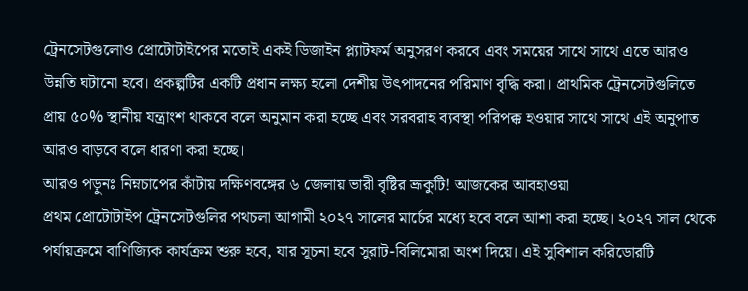ট্রেনসেটগুলোও প্রোটোটাইপের মতোই একই ডিজাইন প্ল্যাটফর্ম অনুসরণ করবে এবং সময়ের সাথে সাথে এতে আরও উন্নতি ঘটানো হবে। প্রকল্পটির একটি প্রধান লক্ষ্য হলো দেশীয় উৎপাদনের পরিমাণ বৃদ্ধি করা। প্রাথমিক ট্রেনসেটগুলিতে প্রায় ৫০% স্থানীয় যন্ত্রাংশ থাকবে বলে অনুমান করা হচ্ছে এবং সরবরাহ ব্যবস্থা পরিপক্ক হওয়ার সাথে সাথে এই অনুপাত আরও বাড়বে বলে ধারণা করা হচ্ছে।
আরও পড়ুনঃ নিম্নচাপের কাঁটায় দক্ষিণবঙ্গের ৬ জেলায় ভারী বৃষ্টির ভ্রূকুটি! আজকের আবহাওয়া
প্রথম প্রোটোটাইপ ট্রেনসেটগুলির পথচলা আগামী ২০২৭ সালের মার্চের মধ্যে হবে বলে আশা করা হচ্ছে। ২০২৭ সাল থেকে পর্যায়ক্রমে বাণিজ্যিক কার্যক্রম শুরু হবে, যার সূচনা হবে সুরাট-বিলিমোরা অংশ দিয়ে। এই সুবিশাল করিডোরটি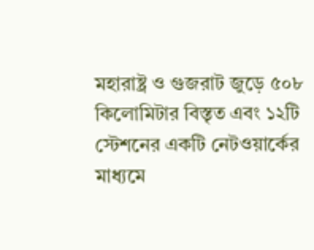মহারাষ্ট্র ও গুজরাট জুড়ে ৫০৮ কিলোমিটার বিস্তৃত এবং ১২টি স্টেশনের একটি নেটওয়ার্কের মাধ্যমে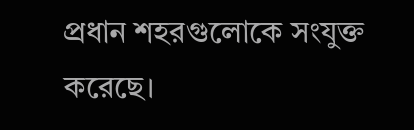প্রধান শহরগুলোকে সংযুক্ত করেছে।